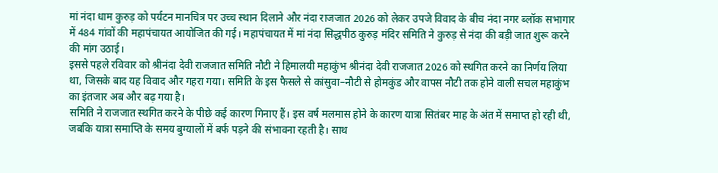मां नंदा धाम कुरुड़ को पर्यटन मानचित्र पर उच्च स्थान दिलाने और नंदा राजजात 2026 को लेकर उपजे विवाद के बीच नंदा नगर ब्लॉक सभागार में 484 गांवों की महापंचायत आयोजित की गई। महापंचायत में मां नंदा सिद्धपीठ कुरुड़ मंदिर समिति ने कुरुड़ से नंदा की बड़ी जात शुरू करने की मांग उठाई।
इससे पहले रविवार को श्रीनंदा देवी राजजात समिति नौटी ने हिमालयी महाकुंभ श्रीनंदा देवी राजजात 2026 को स्थगित करने का निर्णय लिया था, जिसके बाद यह विवाद और गहरा गया। समिति के इस फैसले से कांसुवा–नौटी से होमकुंड और वापस नौटी तक होने वाली सचल महाकुंभ का इंतजार अब और बढ़ गया है।
समिति ने राजजात स्थगित करने के पीछे कई कारण गिनाए हैं। इस वर्ष मलमास होने के कारण यात्रा सितंबर माह के अंत में समाप्त हो रही थी, जबकि यात्रा समाप्ति के समय बुग्यालों में बर्फ पड़ने की संभावना रहती है। साथ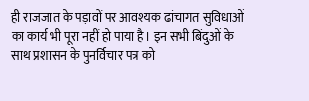ही राजजात के पड़ावों पर आवश्यक ढांचागत सुविधाओं का कार्य भी पूरा नहीं हो पाया है। इन सभी बिंदुओं के साथ प्रशासन के पुनर्विचार पत्र को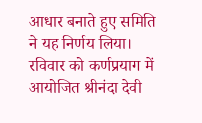आधार बनाते हुए समिति ने यह निर्णय लिया।
रविवार को कर्णप्रयाग में आयोजित श्रीनंदा देवी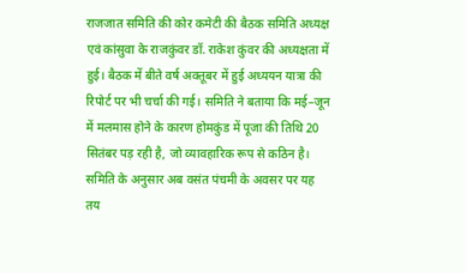राजजात समिति की कोर कमेटी की बैठक समिति अध्यक्ष एवं कांसुवा के राजकुंवर डॉ. राकेश कुंवर की अध्यक्षता में हुई। बैठक में बीते वर्ष अक्तूबर में हुई अध्ययन यात्रा की रिपोर्ट पर भी चर्चा की गई। समिति ने बताया कि मई–जून में मलमास होने के कारण होमकुंड में पूजा की तिथि 20 सितंबर पड़ रही है, जो व्यावहारिक रूप से कठिन है।
समिति के अनुसार अब वसंत पंचमी के अवसर पर यह तय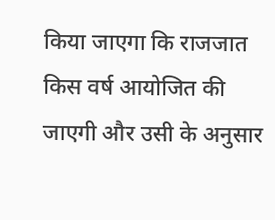किया जाएगा कि राजजात किस वर्ष आयोजित की जाएगी और उसी के अनुसार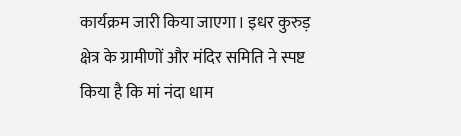कार्यक्रम जारी किया जाएगा। इधर कुरुड़ क्षेत्र के ग्रामीणों और मंदिर समिति ने स्पष्ट किया है कि मां नंदा धाम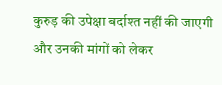कुरुड़ की उपेक्षा बर्दाश्त नहीं की जाएगी और उनकी मांगों को लेकर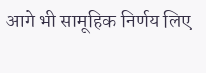आगे भी सामूहिक निर्णय लिए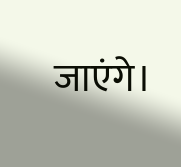जाएंगे।